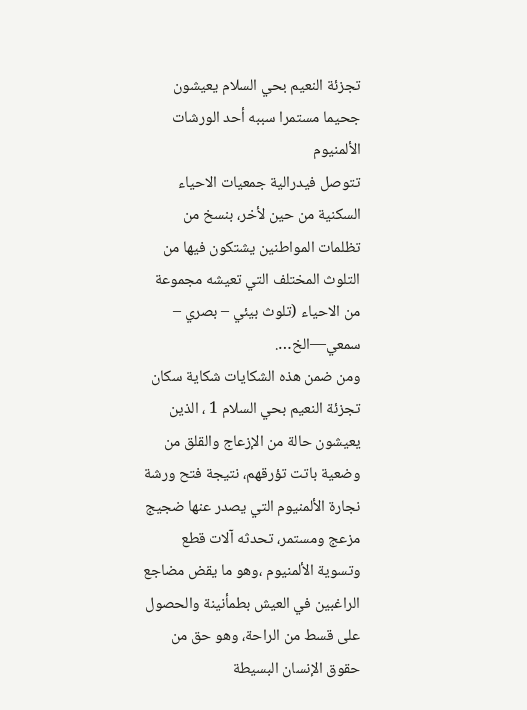تجزئة النعيم بحي السلام يعيشون جحيما مستمرا سببه أحد الورشات الألمنيوم
تتوصل فيدرالية جمعيات الاحياء السكنية من حين لأخر، بنسخ من تظلمات المواطنين يشتكون فيها من التلوث المختلف التي تعيشه مجموعة من الاحياء (تلوث بيئي – بصري – سمعي—الخ….
ومن ضمن هذه الشكايات شكاية سكان تجزئة النعيم بحي السلام 1 ، الذين يعيشون حالة من الإزعاج والقلق من وضعية باتت تؤرقهم، نتيجة فتح ورشة نجارة الألمنيوم التي يصدر عنها ضجيج مزعج ومستمر، تحدثه آلات قطع وتسوية الألمنيوم ،وهو ما يقض مضاجع الراغبين في العيش بطمأنينة والحصول على قسط من الراحة، وهو حق من حقوق الإنسان البسيطة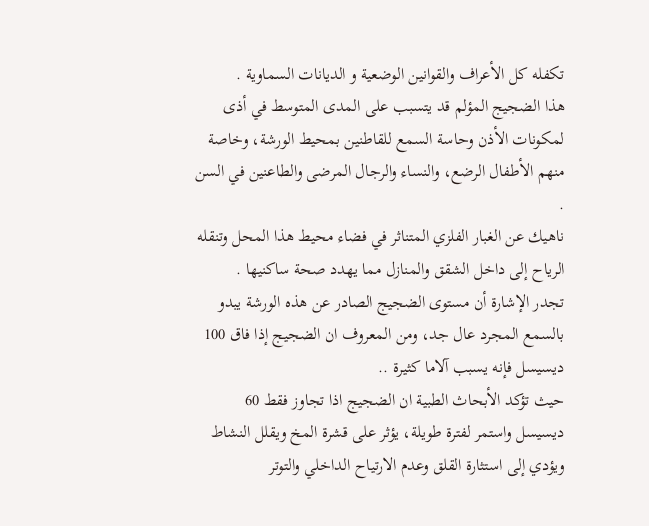تكفله كل الأعراف والقوانين الوضعية و الديانات السماوية .
هذا الضجيج المؤلم قد يتسبب على المدى المتوسط في أذى لمكونات الأذن وحاسة السمع للقاطنين بمحيط الورشة، وخاصة منهم الأطفال الرضع، والنساء والرجال المرضى والطاعنين في السن .
ناهيك عن الغبار الفلزي المتناثر في فضاء محيط هذا المحل وتنقله الرياح إلى داخل الشقق والمنازل مما يهدد صحة ساكنيها .
تجدر الإشارة أن مستوى الضجيج الصادر عن هذه الورشة يبدو بالسمع المجرد عال جد، ومن المعروف ان الضجيج إذا فاق 100 ديسيسل فإنه يسبب آلاما كثيرة ..
حيث تؤكد الأبحاث الطبية ان الضجيج اذا تجاوز فقط 60 ديسيسل واستمر لفترة طويلة، يؤثر على قشرة المخ ويقلل النشاط ويؤدي إلى استثارة القلق وعدم الارتياح الداخلي والتوتر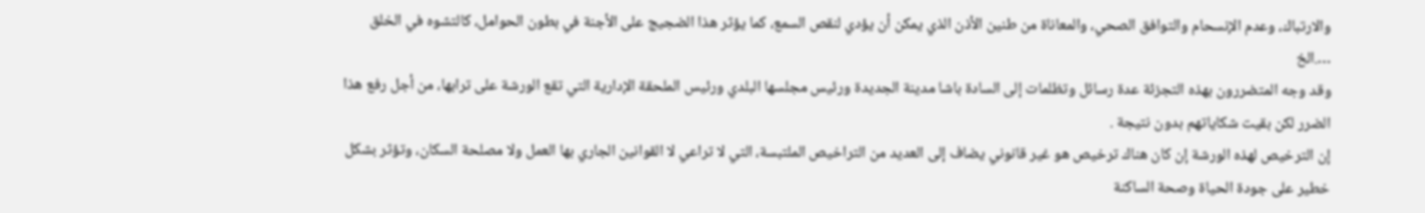والارتباك، وعدم الإنسحام والتوافق الصحي، والمعاناة من طنين الأذن الذي يمكن أن يؤدي لنقص السمع، كما يؤثر هذا الضجيج على الأجنة في بطون الحوامل، كالتشوه في الخلق ….الخ
وقد وجه المتضررون بهذه التجزئة عدة رسائل وتظلمات إلى السادة باشا مدينة الجديدة ورئيس مجلسها البلدي ورئيس الملحقة الإدارية التي تقع الورشة على ترابها، من أجل رفع هذا الضرر لكن بقيت شكاياتهم بدون نتيجة .
إن الترخيص لهذه الورشة إن كان هناك ترخيص هو غير قانوني يضاف إلى العديد من التراخيص الملتبسة، التي لا تراعي لا القوانين الجاري بها العمل ولا مصلحة السكان، وتؤثر بشكل خطير على جودة الحياة وصحة الساكنة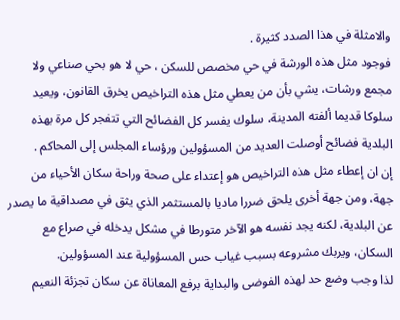والامثلة في هذا الصدد كثيرة .
فوجود مثل هذه الورشة في حي مخصص للسكن ، حي لا هو بحي صناعي ولا مجمع ورشات، يشي بأن من يعطي مثل هذه التراخيص يخرق القانون، ويعيد سلوكا قديما ألفته المدينة، سلوك يفسر كل الفضائح التي تتفجر كل مرة بهذه البلدية فضائح أوصلت العديد من المسؤولين ورؤساء المجلس إلى المحاكم .
إن ان إعطاء مثل هذه التراخيص هو إعتداء على صحة وراحة سكان الأحياء من جهة، ومن جهة أخرى يلحق ضررا ماديا بالمستثمر الذي يثق في مصداقية ما يصدر عن البلدية، لكنه يجد نفسه هو الآخر متورطا في مشكل يدخله في صراع مع السكان، ويربك مشروعه بسبب غياب حس المسؤولية عند المسؤولين.
لذا وجب وضع حد لهذه الفوضى والبداية برفع المعاناة عن سكان تجزئة النعيم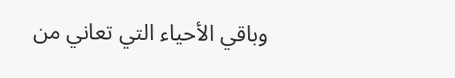وباقي الأحياء التي تعاني من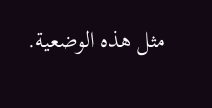مثل هذه الوضعية.